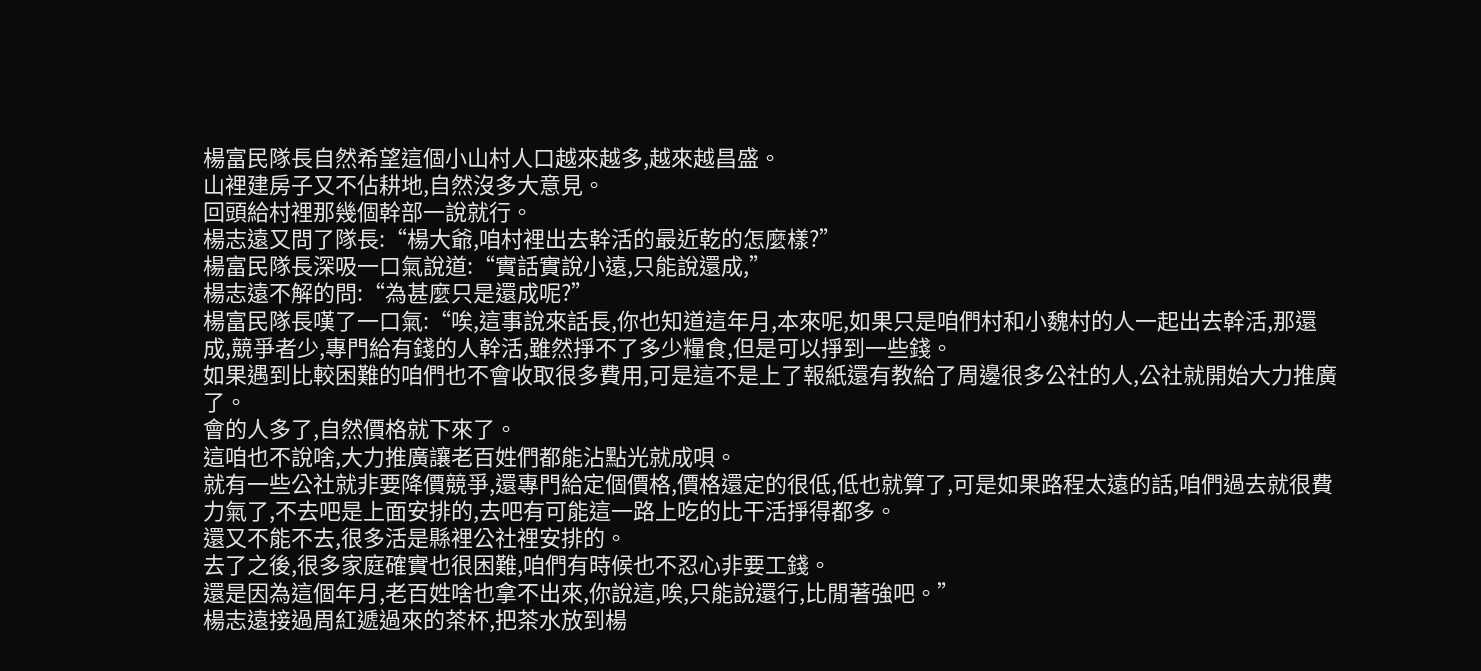楊富民隊長自然希望這個小山村人口越來越多,越來越昌盛。
山裡建房子又不佔耕地,自然沒多大意見。
回頭給村裡那幾個幹部一說就行。
楊志遠又問了隊長:“楊大爺,咱村裡出去幹活的最近乾的怎麼樣?”
楊富民隊長深吸一口氣說道:“實話實說小遠,只能說還成,”
楊志遠不解的問:“為甚麼只是還成呢?”
楊富民隊長嘆了一口氣:“唉,這事說來話長,你也知道這年月,本來呢,如果只是咱們村和小魏村的人一起出去幹活,那還成,競爭者少,專門給有錢的人幹活,雖然掙不了多少糧食,但是可以掙到一些錢。
如果遇到比較困難的咱們也不會收取很多費用,可是這不是上了報紙還有教給了周邊很多公社的人,公社就開始大力推廣了。
會的人多了,自然價格就下來了。
這咱也不說啥,大力推廣讓老百姓們都能沾點光就成唄。
就有一些公社就非要降價競爭,還專門給定個價格,價格還定的很低,低也就算了,可是如果路程太遠的話,咱們過去就很費力氣了,不去吧是上面安排的,去吧有可能這一路上吃的比干活掙得都多。
還又不能不去,很多活是縣裡公社裡安排的。
去了之後,很多家庭確實也很困難,咱們有時候也不忍心非要工錢。
還是因為這個年月,老百姓啥也拿不出來,你說這,唉,只能說還行,比閒著強吧。”
楊志遠接過周紅遞過來的茶杯,把茶水放到楊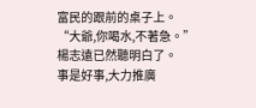富民的跟前的桌子上。
“大爺,你喝水,不著急。”
楊志遠已然聽明白了。
事是好事,大力推廣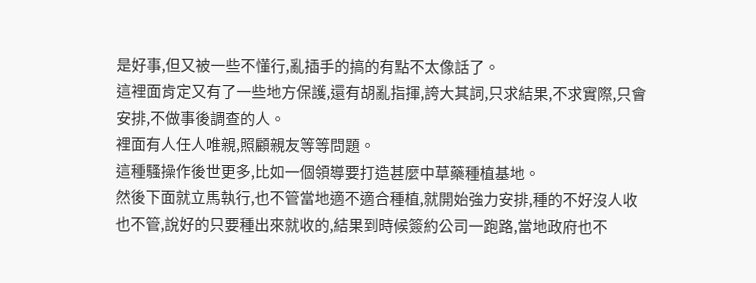是好事,但又被一些不懂行,亂插手的搞的有點不太像話了。
這裡面肯定又有了一些地方保護,還有胡亂指揮,誇大其詞,只求結果,不求實際,只會安排,不做事後調查的人。
裡面有人任人唯親,照顧親友等等問題。
這種騷操作後世更多,比如一個領導要打造甚麼中草藥種植基地。
然後下面就立馬執行,也不管當地適不適合種植,就開始強力安排,種的不好沒人收也不管,說好的只要種出來就收的,結果到時候簽約公司一跑路,當地政府也不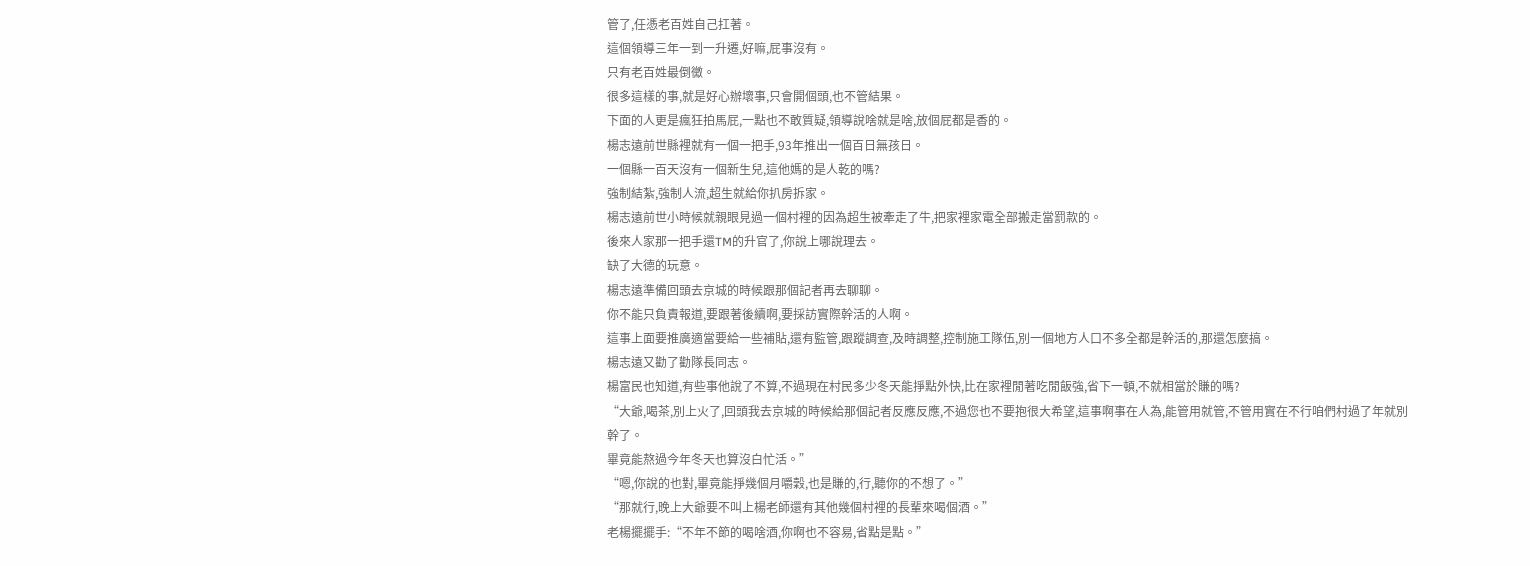管了,任憑老百姓自己扛著。
這個領導三年一到一升遷,好嘛,屁事沒有。
只有老百姓最倒黴。
很多這樣的事,就是好心辦壞事,只會開個頭,也不管結果。
下面的人更是瘋狂拍馬屁,一點也不敢質疑,領導說啥就是啥,放個屁都是香的。
楊志遠前世縣裡就有一個一把手,93年推出一個百日無孩日。
一個縣一百天沒有一個新生兒,這他媽的是人乾的嗎?
強制結紮,強制人流,超生就給你扒房拆家。
楊志遠前世小時候就親眼見過一個村裡的因為超生被牽走了牛,把家裡家電全部搬走當罰款的。
後來人家那一把手還TM的升官了,你說上哪說理去。
缺了大德的玩意。
楊志遠準備回頭去京城的時候跟那個記者再去聊聊。
你不能只負責報道,要跟著後續啊,要採訪實際幹活的人啊。
這事上面要推廣適當要給一些補貼,還有監管,跟蹤調查,及時調整,控制施工隊伍,別一個地方人口不多全都是幹活的,那還怎麼搞。
楊志遠又勸了勸隊長同志。
楊富民也知道,有些事他說了不算,不過現在村民多少冬天能掙點外快,比在家裡閒著吃閒飯強,省下一頓,不就相當於賺的嗎?
“大爺,喝茶,別上火了,回頭我去京城的時候給那個記者反應反應,不過您也不要抱很大希望,這事啊事在人為,能管用就管,不管用實在不行咱們村過了年就別幹了。
畢竟能熬過今年冬天也算沒白忙活。”
“嗯,你說的也對,畢竟能掙幾個月嚼穀,也是賺的,行,聽你的不想了。”
“那就行,晚上大爺要不叫上楊老師還有其他幾個村裡的長輩來喝個酒。”
老楊擺擺手:“不年不節的喝啥酒,你啊也不容易,省點是點。”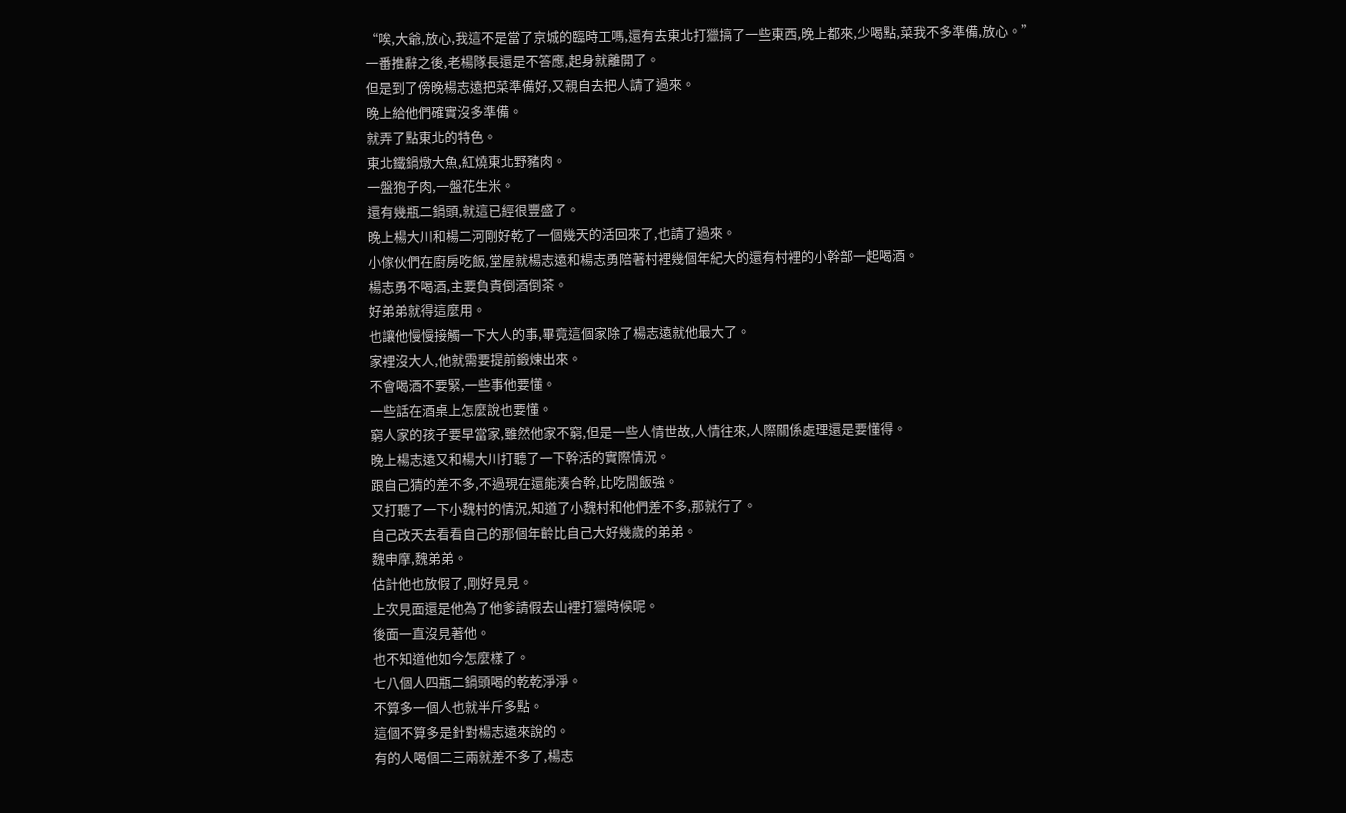“唉,大爺,放心,我這不是當了京城的臨時工嗎,還有去東北打獵搞了一些東西,晚上都來,少喝點,菜我不多準備,放心。”
一番推辭之後,老楊隊長還是不答應,起身就離開了。
但是到了傍晚楊志遠把菜準備好,又親自去把人請了過來。
晚上給他們確實沒多準備。
就弄了點東北的特色。
東北鐵鍋燉大魚,紅燒東北野豬肉。
一盤狍子肉,一盤花生米。
還有幾瓶二鍋頭,就這已經很豐盛了。
晚上楊大川和楊二河剛好乾了一個幾天的活回來了,也請了過來。
小傢伙們在廚房吃飯,堂屋就楊志遠和楊志勇陪著村裡幾個年紀大的還有村裡的小幹部一起喝酒。
楊志勇不喝酒,主要負責倒酒倒茶。
好弟弟就得這麼用。
也讓他慢慢接觸一下大人的事,畢竟這個家除了楊志遠就他最大了。
家裡沒大人,他就需要提前鍛煉出來。
不會喝酒不要緊,一些事他要懂。
一些話在酒桌上怎麼說也要懂。
窮人家的孩子要早當家,雖然他家不窮,但是一些人情世故,人情往來,人際關係處理還是要懂得。
晚上楊志遠又和楊大川打聽了一下幹活的實際情況。
跟自己猜的差不多,不過現在還能湊合幹,比吃閒飯強。
又打聽了一下小魏村的情況,知道了小魏村和他們差不多,那就行了。
自己改天去看看自己的那個年齡比自己大好幾歲的弟弟。
魏申摩,魏弟弟。
估計他也放假了,剛好見見。
上次見面還是他為了他爹請假去山裡打獵時候呢。
後面一直沒見著他。
也不知道他如今怎麼樣了。
七八個人四瓶二鍋頭喝的乾乾淨淨。
不算多一個人也就半斤多點。
這個不算多是針對楊志遠來說的。
有的人喝個二三兩就差不多了,楊志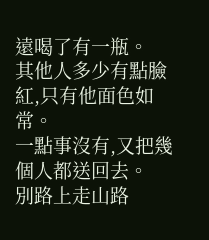遠喝了有一瓶。
其他人多少有點臉紅,只有他面色如常。
一點事沒有,又把幾個人都送回去。
別路上走山路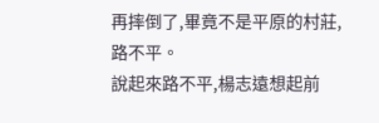再摔倒了,畢竟不是平原的村莊,路不平。
說起來路不平,楊志遠想起前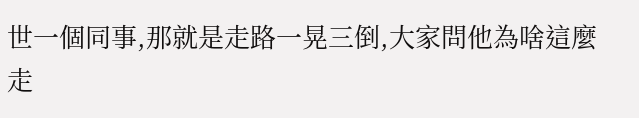世一個同事,那就是走路一晃三倒,大家問他為啥這麼走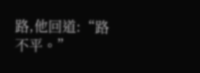路,他回道:“路不平。”